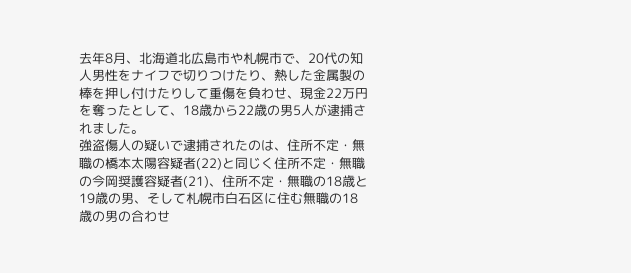去年8月、北海道北広島市や札幌市で、20代の知人男性をナイフで切りつけたり、熱した金属製の棒を押し付けたりして重傷を負わせ、現金22万円を奪ったとして、18歳から22歳の男5人が逮捕されました。
強盗傷人の疑いで逮捕されたのは、住所不定・無職の橋本太陽容疑者(22)と同じく住所不定・無職の今岡奨護容疑者(21)、住所不定・無職の18歳と19歳の男、そして札幌市白石区に住む無職の18歳の男の合わせ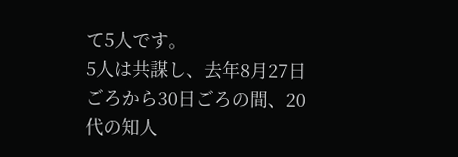て5人です。
5人は共謀し、去年8月27日ごろから30日ごろの間、20代の知人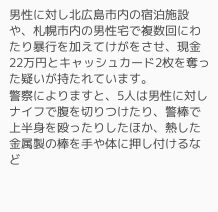男性に対し北広島市内の宿泊施設や、札幌市内の男性宅で複数回にわたり暴行を加えてけがをさせ、現金22万円とキャッシュカード2枚を奪った疑いが持たれています。
警察によりますと、5人は男性に対しナイフで腹を切りつけたり、警棒で上半身を殴ったりしたほか、熱した金属製の棒を手や体に押し付けるなど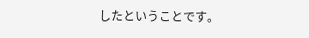したということです。